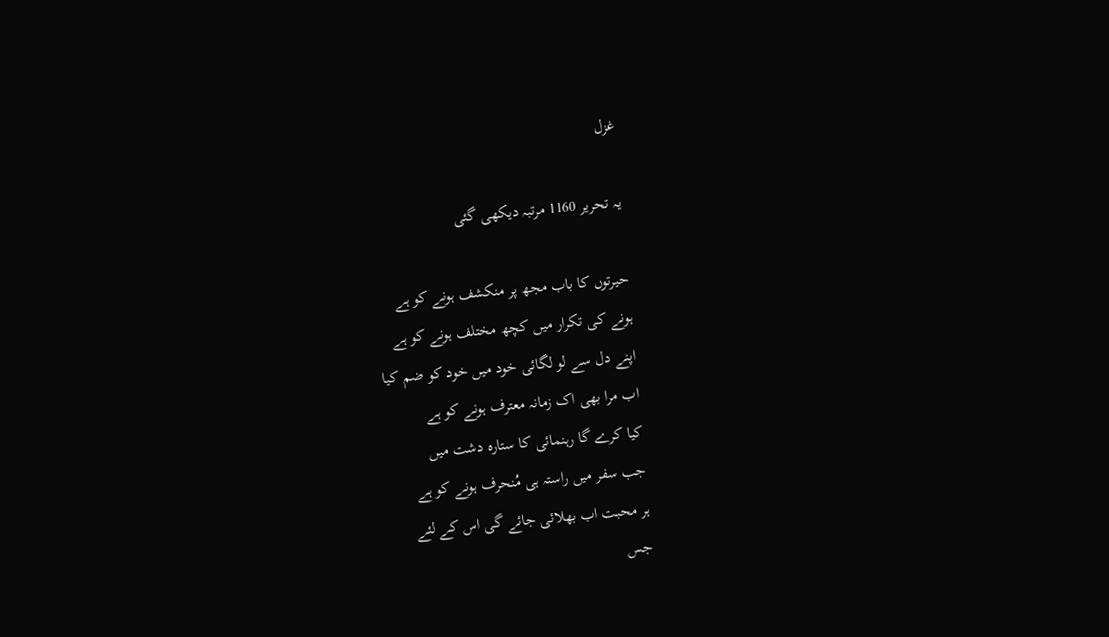غزل

یہ تحریر 1160 مرتبہ دیکھی گئی

حیرتوں کا باب مجھ پر منکشف ہونے کو ہے
ہونے کی تکرار میں کچھ مختلف ہونے کو ہے
اپنے دل سے لو لگائی خود میں خود کو ضم کیا
اب مرا بھی اک زمانہ معترف ہونے کو ہے
کیا کرے گا رہنمائی کا ستارہ دشت میں
جب سفر میں راستہ ہی مُنحرف ہونے کو ہے
ہر محبت اب بھلائی جائے گی اس کے لئے
جس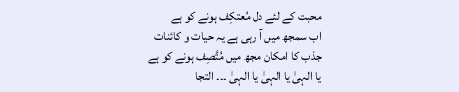محبت کے لئے دل مُعتکِف ہونے کو ہے
اب سمجھ میں آ رہی ہے یہ حیات و کائنات
جذب کا امکان مجھ میں مُتَّصِف ہونے کو ہے
یا الہیٰ یا الہیٰ یا الہیٰ ۔۔۔ التجا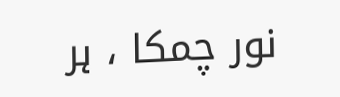نور چمکا ، ہر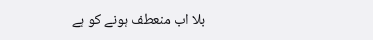بلا اب منعطف ہونے کو ہے